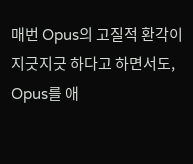매번 Opus의 고질적 환각이 지긋지긋 하다고 하면서도, Opus를 애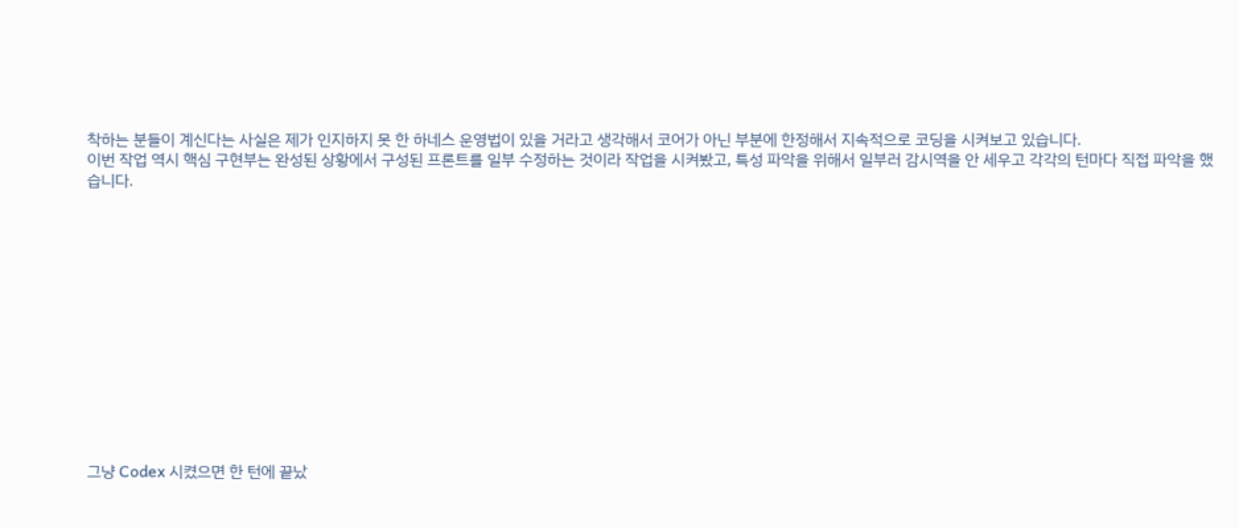착하는 분들이 계신다는 사실은 제가 인지하지 못 한 하네스 운영법이 있을 거라고 생각해서 코어가 아닌 부분에 한정해서 지속적으로 코딩을 시켜보고 있습니다.
이번 작업 역시 핵심 구현부는 완성된 상황에서 구성된 프론트를 일부 수정하는 것이라 작업을 시켜봤고, 특성 파악을 위해서 일부러 감시역을 안 세우고 각각의 턴마다 직접 파악을 했습니다.













그냥 Codex 시켰으면 한 턴에 끝났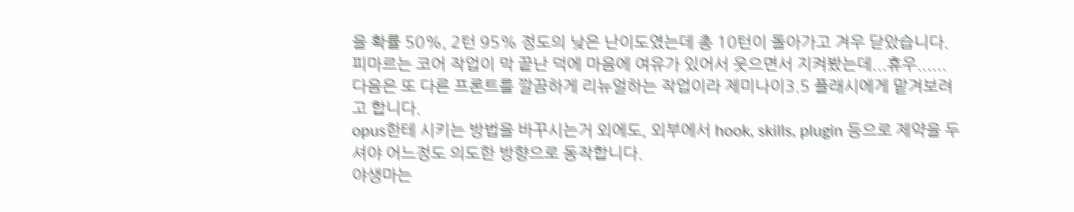을 확률 50%, 2턴 95% 정도의 낮은 난이도였는데 총 10턴이 돌아가고 겨우 닫았습니다.
피마르는 코어 작업이 막 끝난 덕에 마음에 여유가 있어서 웃으면서 지켜봤는데...휴우......
다음은 또 다른 프론트를 깔끔하게 리뉴얼하는 작업이라 제미나이3.5 플래시에게 맡겨보려고 합니다.
opus한테 시키는 방법을 바꾸시는거 외에도, 외부에서 hook, skills, plugin 등으로 제약을 두셔야 어느정도 의도한 방향으로 동작합니다.
야생마는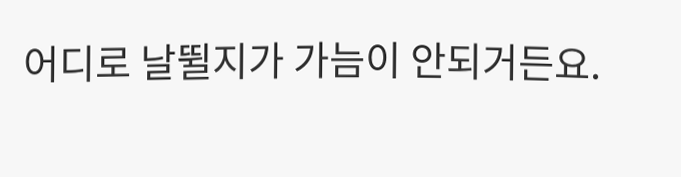어디로 날뛸지가 가늠이 안되거든요.